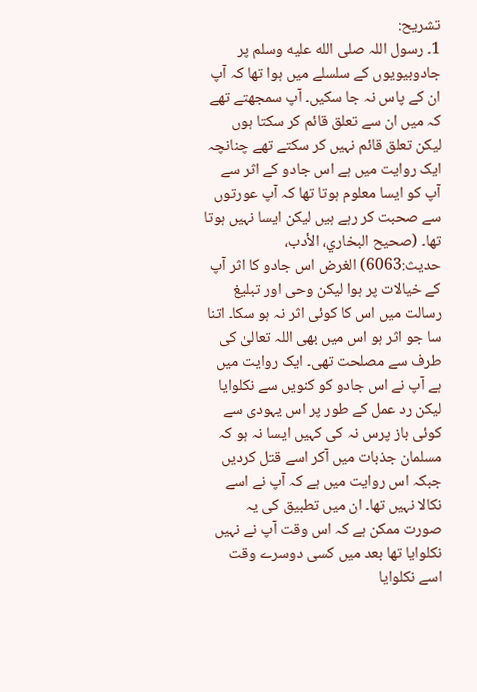تشریح:
1۔ رسول اللہ صلى الله عليه وسلم پر جادوبیویوں کے سلسلے میں ہوا تھا کہ آپ ان کے پاس نہ جا سکیں۔ آپ سمجھتے تھے کہ میں ان سے تعلق قائم کر سکتا ہوں لیکن تعلق قائم نہیں کر سکتے تھے چنانچہ ایک روایت میں ہے اس جادو کے اثر سے آپ کو ایسا معلوم ہوتا تھا کہ آپ عورتوں سے صحبت کر رہے ہیں لیکن ایسا نہیں ہوتا تھا۔ (صحیح البخاري، الأدب، حدیث:6063) الغرض اس جادو کا اثر آپ کے خیالات پر ہوا لیکن وحی اور تبلیغ رسالت میں اس کا کوئی اثر نہ ہو سکا۔ اتنا سا جو اثر ہو اس میں بھی اللہ تعالیٰ کی طرف سے مصلحت تھی۔ ایک روایت میں ہے آپ نے اس جادو کو کنویں سے نکلوایا لیکن رد عمل کے طور پر اس یہودی سے کوئی باز پرس نہ کی کہیں ایسا نہ ہو کہ مسلمان جذبات میں آکر اسے قتل کردیں جبکہ اس روایت میں ہے کہ آپ نے اسے نکالا نہیں تھا۔ ان میں تطبیق کی یہ صورت ممکن ہے کہ اس وقت آپ نے نہیں نکلوایا تھا بعد میں کسی دوسرے وقت اسے نکلوایا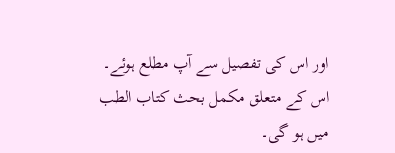اور اس کی تفصیل سے آپ مطلع ہوئے۔ اس کے متعلق مکمل بحث کتاب الطب میں ہو گی۔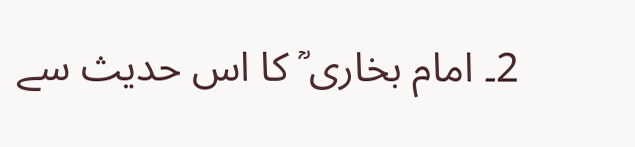2۔ امام بخاری ؒ کا اس حدیث سے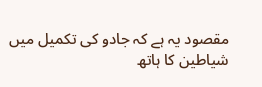مقصود یہ ہے کہ جادو کی تکمیل میں شیاطین کا ہاتھ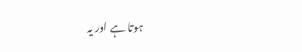ہوتا ہے اور یہ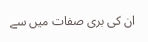ان کی بری صفات میں سے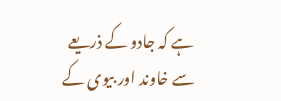ہے کہ جادو کے ذریعے سے خاوند اور بیوی کے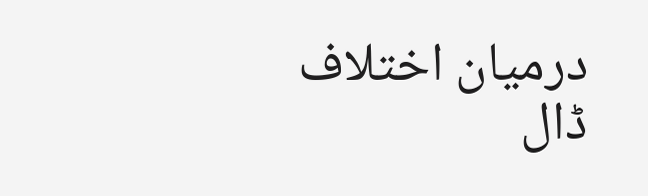درمیان اختلاف ڈال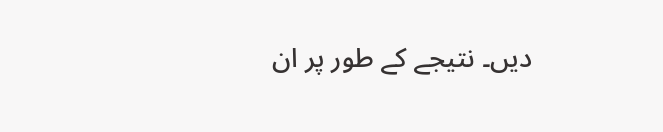دیں۔ نتیجے کے طور پر ان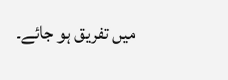میں تفریق ہو جائے۔